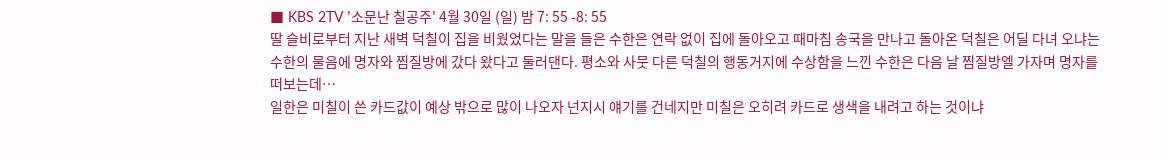■ KBS 2TV '소문난 칠공주' 4월 30일 (일) 밤 7: 55 -8: 55
딸 슬비로부터 지난 새벽 덕칠이 집을 비웠었다는 말을 들은 수한은 연락 없이 집에 돌아오고 때마침 송국을 만나고 돌아온 덕칠은 어딜 다녀 오냐는 수한의 물음에 명자와 찜질방에 갔다 왔다고 둘러댄다. 평소와 사뭇 다른 덕칠의 행동거지에 수상함을 느낀 수한은 다음 날 찜질방엘 가자며 명자를 떠보는데…
일한은 미칠이 쓴 카드값이 예상 밖으로 많이 나오자 넌지시 얘기를 건네지만 미칠은 오히려 카드로 생색을 내려고 하는 것이냐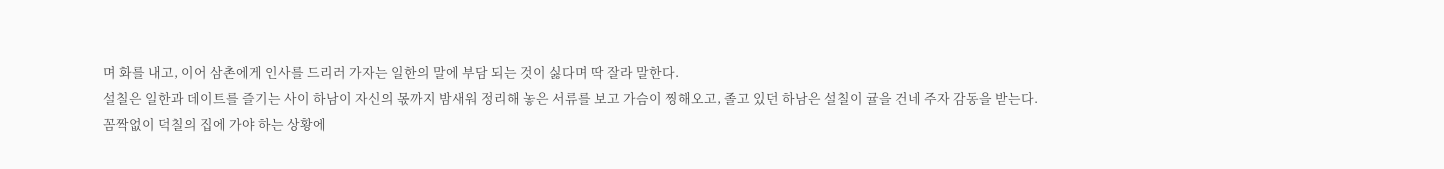며 화를 내고, 이어 삼촌에게 인사를 드리러 가자는 일한의 말에 부담 되는 것이 싫다며 딱 잘라 말한다.
설칠은 일한과 데이트를 즐기는 사이 하남이 자신의 몫까지 밤새워 정리해 놓은 서류를 보고 가슴이 찡해오고, 졸고 있던 하남은 설칠이 귤을 건네 주자 감동을 받는다.
꼼짝없이 덕칠의 집에 가야 하는 상황에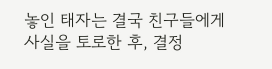놓인 태자는 결국 친구들에게 사실을 토로한 후, 결정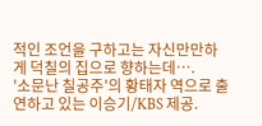적인 조언을 구하고는 자신만만하게 덕칠의 집으로 향하는데….
'소문난 칠공주'의 황태자 역으로 출연하고 있는 이승기/KBS 제공.